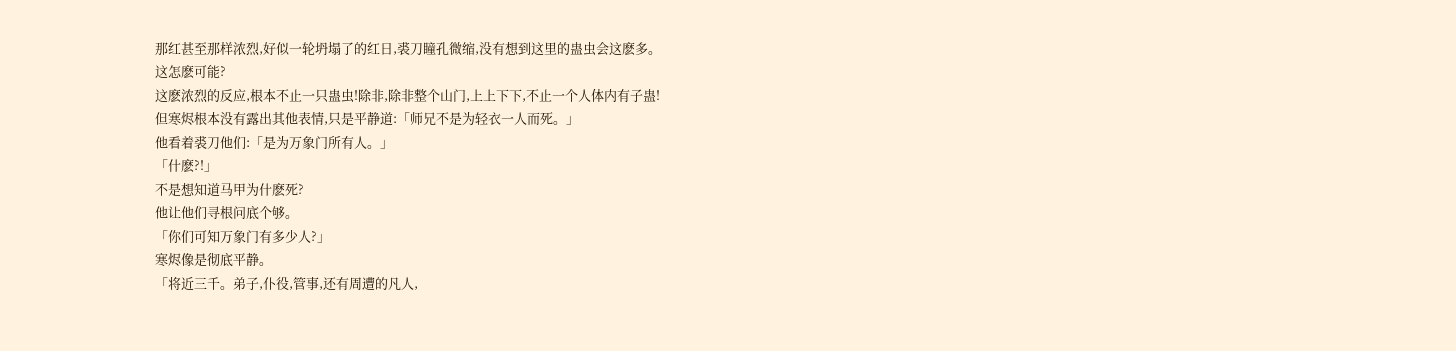那红甚至那样浓烈,好似一轮坍塌了的红日,裘刀瞳孔微缩,没有想到这里的蛊虫会这麽多。
这怎麽可能?
这麽浓烈的反应,根本不止一只蛊虫!除非,除非整个山门,上上下下,不止一个人体内有子蛊!
但寒烬根本没有露出其他表情,只是平静道:「师兄不是为轻衣一人而死。」
他看着裘刀他们:「是为万象门所有人。」
「什麽?!」
不是想知道马甲为什麽死?
他让他们寻根问底个够。
「你们可知万象门有多少人?」
寒烬像是彻底平静。
「将近三千。弟子,仆役,管事,还有周遭的凡人,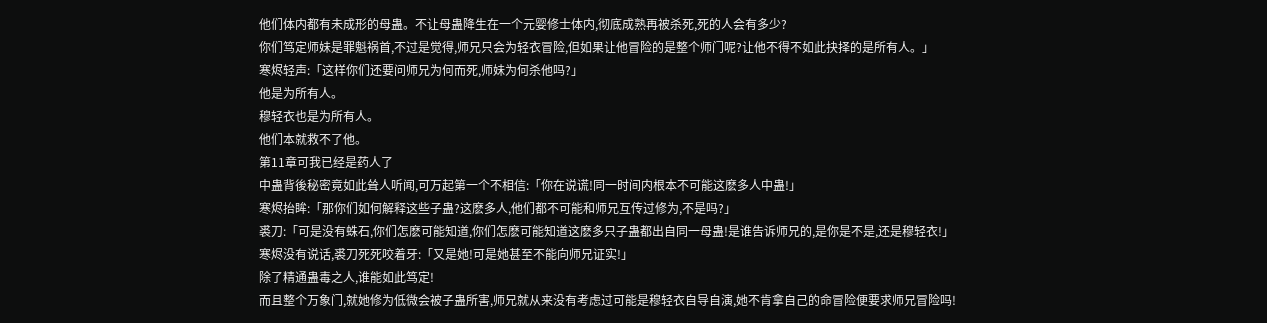他们体内都有未成形的母蛊。不让母蛊降生在一个元婴修士体内,彻底成熟再被杀死,死的人会有多少?
你们笃定师妹是罪魁祸首,不过是觉得,师兄只会为轻衣冒险,但如果让他冒险的是整个师门呢?让他不得不如此抉择的是所有人。」
寒烬轻声:「这样你们还要问师兄为何而死,师妹为何杀他吗?」
他是为所有人。
穆轻衣也是为所有人。
他们本就救不了他。
第11章可我已经是药人了
中蛊背後秘密竟如此耸人听闻,可万起第一个不相信:「你在说谎!同一时间内根本不可能这麽多人中蛊!」
寒烬抬眸:「那你们如何解释这些子蛊?这麽多人,他们都不可能和师兄互传过修为,不是吗?」
裘刀:「可是没有蛛石,你们怎麽可能知道,你们怎麽可能知道这麽多只子蛊都出自同一母蛊!是谁告诉师兄的,是你是不是,还是穆轻衣!」
寒烬没有说话,裘刀死死咬着牙:「又是她!可是她甚至不能向师兄证实!」
除了精通蛊毒之人,谁能如此笃定!
而且整个万象门,就她修为低微会被子蛊所害,师兄就从来没有考虑过可能是穆轻衣自导自演,她不肯拿自己的命冒险便要求师兄冒险吗!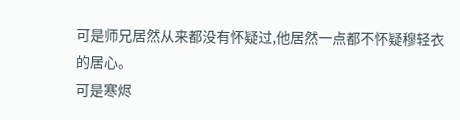可是师兄居然从来都没有怀疑过,他居然一点都不怀疑穆轻衣的居心。
可是寒烬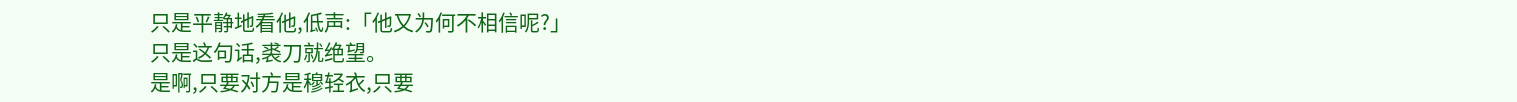只是平静地看他,低声:「他又为何不相信呢?」
只是这句话,裘刀就绝望。
是啊,只要对方是穆轻衣,只要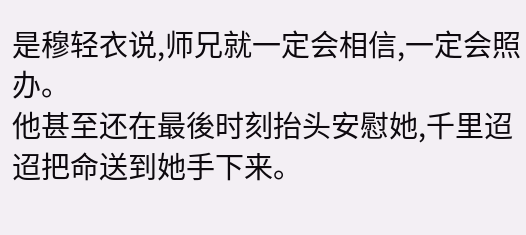是穆轻衣说,师兄就一定会相信,一定会照办。
他甚至还在最後时刻抬头安慰她,千里迢迢把命送到她手下来。